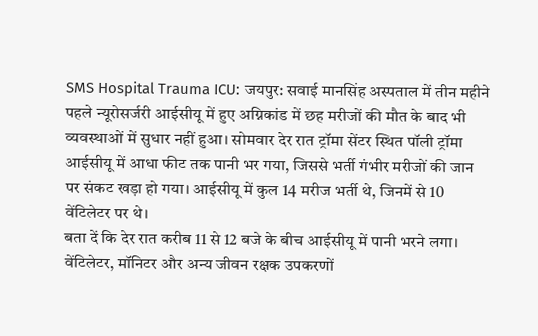SMS Hospital Trauma ICU: जयपुर: सवाई मानसिंह अस्पताल में तीन महीने पहले न्यूरोसर्जरी आईसीयू में हुए अग्निकांड में छह मरीजों की मौत के बाद भी व्यवस्थाओं में सुधार नहीं हुआ। सोमवार देर रात ट्रॉमा सेंटर स्थित पॉली ट्रॉमा आईसीयू में आधा फीट तक पानी भर गया, जिससे भर्ती गंभीर मरीजों की जान पर संकट खड़ा हो गया। आईसीयू में कुल 14 मरीज भर्ती थे, जिनमें से 10 वेंटिलेटर पर थे।
बता दें कि देर रात करीब 11 से 12 बजे के बीच आईसीयू में पानी भरने लगा। वेंटिलेटर, मॉनिटर और अन्य जीवन रक्षक उपकरणों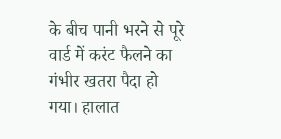के बीच पानी भरने से पूरे वार्ड में करंट फैलने का गंभीर खतरा पैदा हो गया। हालात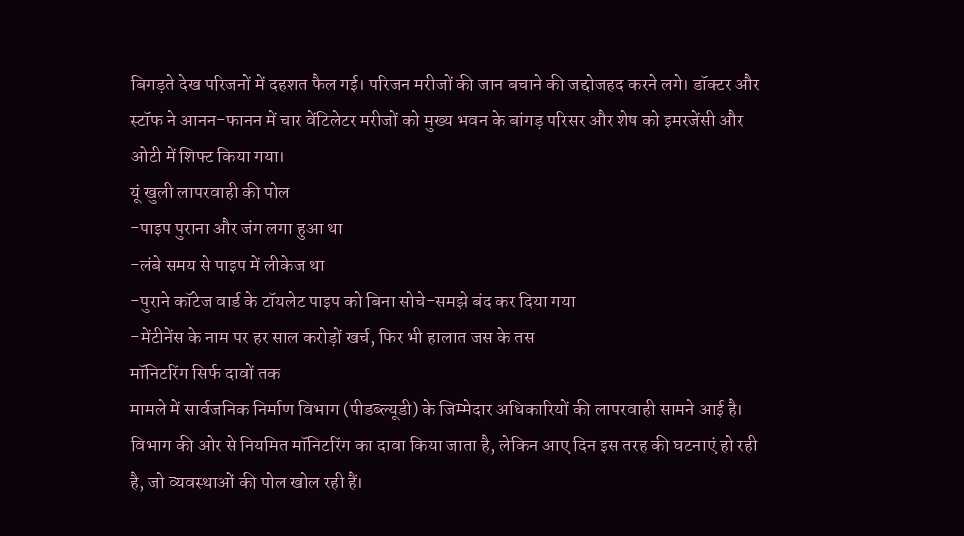बिगड़ते देख परिजनों में दहशत फैल गई। परिजन मरीजों की जान बचाने की जद्दोजहद करने लगे। डॉक्टर और स्टॉफ ने आनन-फानन में चार वेंटिलेटर मरीजों को मुख्य भवन के बांगड़ परिसर और शेष को इमरजेंसी और ओटी में शिफ्ट किया गया।
यूं खुली लापरवाही की पोल
-पाइप पुराना और जंग लगा हुआ था
-लंबे समय से पाइप में लीकेज था
-पुराने कॉटेज वार्ड के टॉयलेट पाइप को बिना सोचे-समझे बंद कर दिया गया
-मेंटीनेंस के नाम पर हर साल करोड़ों खर्च, फिर भी हालात जस के तस
मॉनिटरिंग सिर्फ दावों तक
मामले में सार्वजनिक निर्माण विभाग (पीडब्ल्यूडी) के जिम्मेदार अधिकारियों की लापरवाही सामने आई है। विभाग की ओर से नियमित मॉनिटरिंग का दावा किया जाता है, लेकिन आए दिन इस तरह की घटनाएं हो रही है, जो व्यवस्थाओं की पोल खोल रही हैं।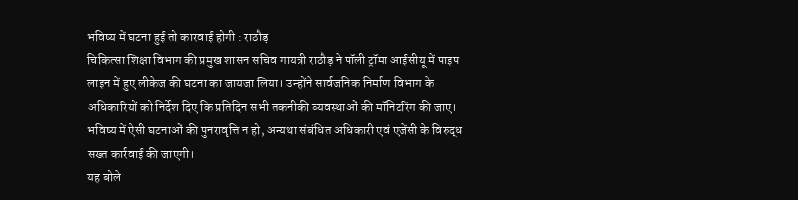भविष्य में घटना हुई तो कारवाई होगी : राठौड़
चिकित्सा शिक्षा विभाग की प्रमुख शासन सचिव गायत्री राठौड़ ने पॉली ट्रॉमा आईसीयू में पाइप लाइन में हुए लीकेज की घटना का जायजा लिया। उन्होंने सार्वजनिक निर्माण विभाग के अधिकारियों को निर्देश दिए कि प्रतिदिन सभी तकनीकी व्यवस्थाओं की मॉनिटरिंग की जाए। भविष्य में ऐसी घटनाओं की पुनरावृत्ति न हो, अन्यथा संबंधित अधिकारी एवं एजेंसी के विरुद्ध सख्त कार्रवाई की जाएगी।
यह बोले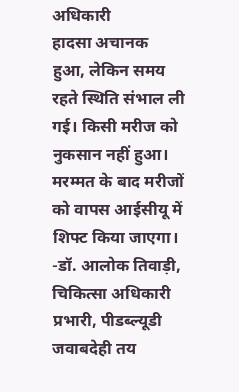अधिकारी
हादसा अचानक हुआ, लेकिन समय रहते स्थिति संभाल ली गई। किसी मरीज को नुकसान नहीं हुआ। मरम्मत के बाद मरीजों को वापस आईसीयू में शिफ्ट किया जाएगा।
-डॉ. आलोक तिवाड़ी, चिकित्सा अधिकारी प्रभारी, पीडब्ल्यूडी
जवाबदेही तय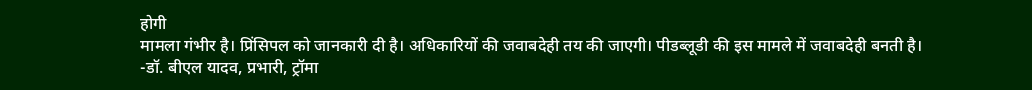होगी
मामला गंभीर है। प्रिंसिपल को जानकारी दी है। अधिकारियों की जवाबदेही तय की जाएगी। पीडब्लूडी की इस मामले में जवाबदेही बनती है।
-डॉ. बीएल यादव, प्रभारी, ट्रॉमा